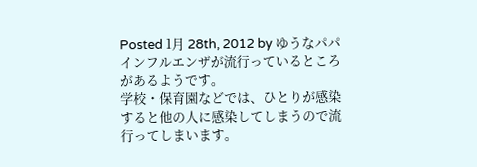Posted 1月 28th, 2012 by ゆうなパパ
インフルエンザが流行っているところがあるようです。
学校・保育園などでは、ひとりが感染すると他の人に感染してしまうので流行ってしまいます。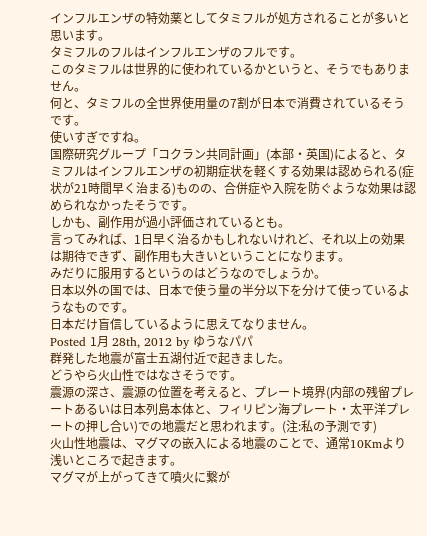インフルエンザの特効薬としてタミフルが処方されることが多いと思います。
タミフルのフルはインフルエンザのフルです。
このタミフルは世界的に使われているかというと、そうでもありません。
何と、タミフルの全世界使用量の7割が日本で消費されているそうです。
使いすぎですね。
国際研究グループ「コクラン共同計画」(本部・英国)によると、タミフルはインフルエンザの初期症状を軽くする効果は認められる(症状が21時間早く治まる)ものの、合併症や入院を防ぐような効果は認められなかったそうです。
しかも、副作用が過小評価されているとも。
言ってみれば、1日早く治るかもしれないけれど、それ以上の効果は期待できず、副作用も大きいということになります。
みだりに服用するというのはどうなのでしょうか。
日本以外の国では、日本で使う量の半分以下を分けて使っているようなものです。
日本だけ盲信しているように思えてなりません。
Posted 1月 28th, 2012 by ゆうなパパ
群発した地震が富士五湖付近で起きました。
どうやら火山性ではなさそうです。
震源の深さ、震源の位置を考えると、プレート境界(内部の残留プレートあるいは日本列島本体と、フィリピン海プレート・太平洋プレートの押し合い)での地震だと思われます。(注:私の予測です)
火山性地震は、マグマの嵌入による地震のことで、通常10Kmより浅いところで起きます。
マグマが上がってきて噴火に繋が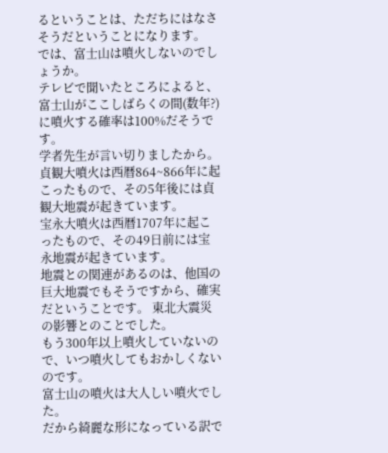るということは、ただちにはなさそうだということになります。
では、富士山は噴火しないのでしょうか。
テレビで聞いたところによると、富士山がここしばらくの間(数年?)に噴火する確率は100%だそうです。
学者先生が言い切りましたから。
貞観大噴火は西暦864~866年に起こったもので、その5年後には貞観大地震が起きています。
宝永大噴火は西暦1707年に起こったもので、その49日前には宝永地震が起きています。
地震との関連があるのは、他国の巨大地震でもそうですから、確実だということです。 東北大震災の影響とのことでした。
もう300年以上噴火していないので、いつ噴火してもおかしくないのです。
富士山の噴火は大人しい噴火でした。
だから綺麗な形になっている訳で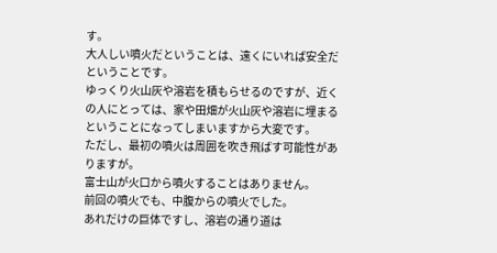す。
大人しい噴火だということは、遠くにいれば安全だということです。
ゆっくり火山灰や溶岩を積もらせるのですが、近くの人にとっては、家や田畑が火山灰や溶岩に埋まるということになってしまいますから大変です。
ただし、最初の噴火は周囲を吹き飛ばす可能性がありますが。
富士山が火口から噴火することはありません。
前回の噴火でも、中腹からの噴火でした。
あれだけの巨体ですし、溶岩の通り道は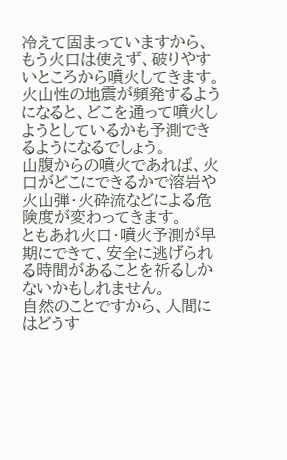冷えて固まっていますから、もう火口は使えず、破りやすいところから噴火してきます。
火山性の地震が頻発するようになると、どこを通って噴火しようとしているかも予測できるようになるでしょう。
山腹からの噴火であれば、火口がどこにできるかで溶岩や火山弾・火砕流などによる危険度が変わってきます。
ともあれ火口・噴火予測が早期にできて、安全に逃げられる時間があることを祈るしかないかもしれません。
自然のことですから、人間にはどうす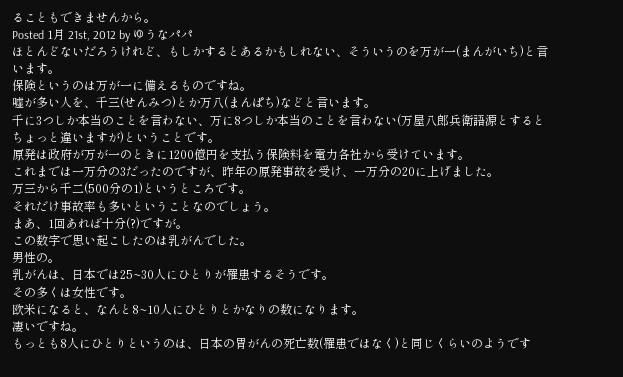ることもできませんから。
Posted 1月 21st, 2012 by ゆうなパパ
ほとんどないだろうけれど、もしかするとあるかもしれない、そういうのを万が一(まんがいち)と言います。
保険というのは万が一に備えるものですね。
嘘が多い人を、千三(せんみつ)とか万八(まんぱち)などと言います。
千に3つしか本当のことを言わない、万に8つしか本当のことを言わない(万屋八郎兵衛語源とするとちょっと違いますが)ということです。
原発は政府が万が一のときに1200億円を支払う保険料を電力各社から受けています。
これまでは一万分の3だったのですが、昨年の原発事故を受け、一万分の20に上げました。
万三から千二(500分の1)というところです。
それだけ事故率も多いということなのでしょう。
まあ、1回あれば十分(?)ですが。
この数字で思い起こしたのは乳がんでした。
男性の。
乳がんは、日本では25~30人にひとりが罹患するそうです。
その多くは女性です。
欧米になると、なんと8~10人にひとりとかなりの数になります。
凄いですね。
もっとも8人にひとりというのは、日本の胃がんの死亡数(罹患ではなく)と同じくらいのようです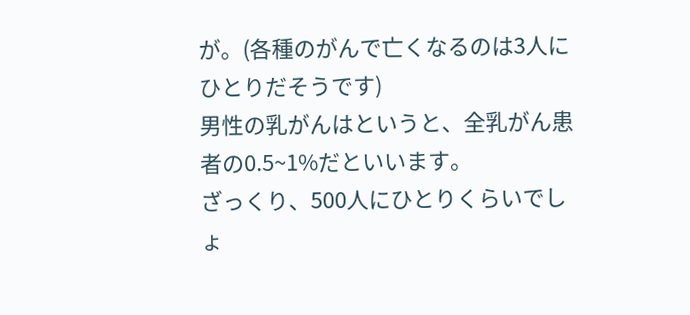が。(各種のがんで亡くなるのは3人にひとりだそうです)
男性の乳がんはというと、全乳がん患者の0.5~1%だといいます。
ざっくり、500人にひとりくらいでしょ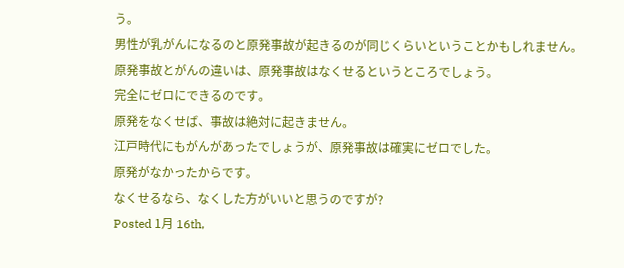う。
男性が乳がんになるのと原発事故が起きるのが同じくらいということかもしれません。
原発事故とがんの違いは、原発事故はなくせるというところでしょう。
完全にゼロにできるのです。
原発をなくせば、事故は絶対に起きません。
江戸時代にもがんがあったでしょうが、原発事故は確実にゼロでした。
原発がなかったからです。
なくせるなら、なくした方がいいと思うのですが?
Posted 1月 16th,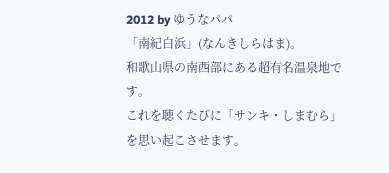2012 by ゆうなパパ
「南紀白浜」(なんきしらはま)。
和歌山県の南西部にある超有名温泉地です。
これを聴くたびに「サンキ・しまむら」を思い起こさせます。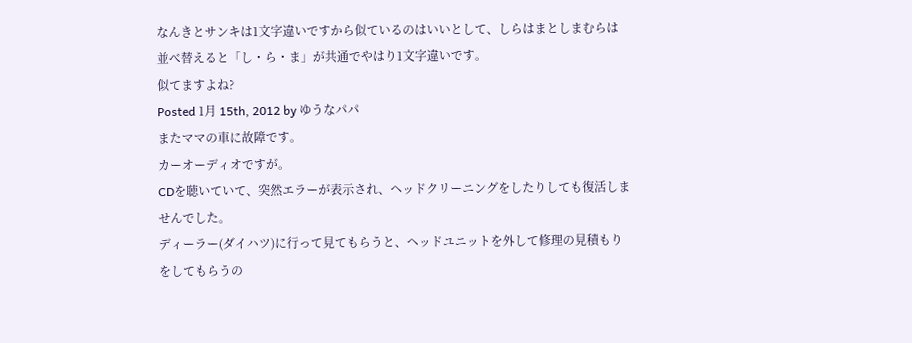なんきとサンキは1文字違いですから似ているのはいいとして、しらはまとしまむらは並べ替えると「し・ら・ま」が共通でやはり1文字違いです。
似てますよね?
Posted 1月 15th, 2012 by ゆうなパパ
またママの車に故障です。
カーオーディオですが。
CDを聴いていて、突然エラーが表示され、ヘッドクリーニングをしたりしても復活しませんでした。
ディーラー(ダイハツ)に行って見てもらうと、ヘッドユニットを外して修理の見積もりをしてもらうの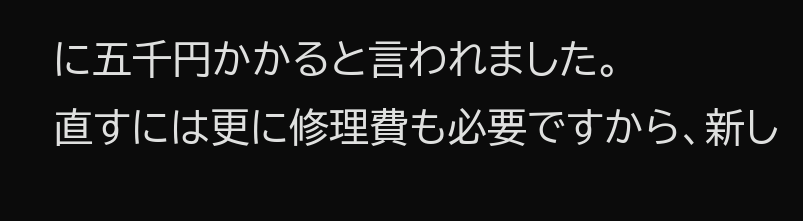に五千円かかると言われました。
直すには更に修理費も必要ですから、新し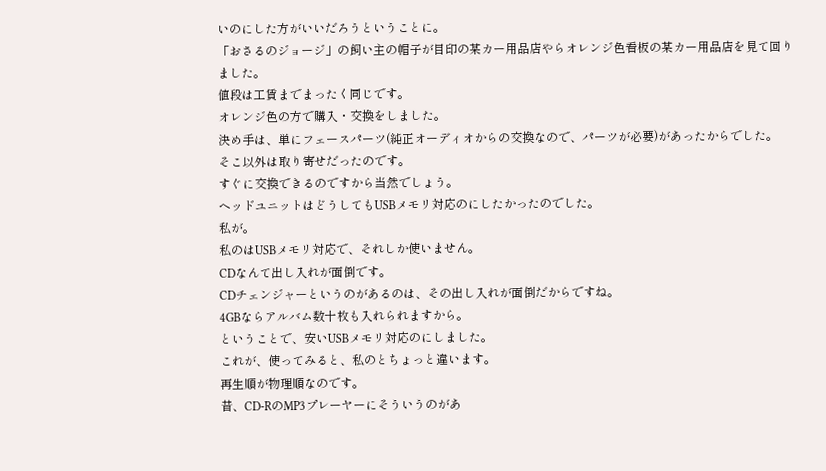いのにした方がいいだろうということに。
「おさるのジョージ」の飼い主の帽子が目印の某カー用品店やらオレンジ色看板の某カー用品店を見て回りました。
値段は工賃までまったく同じです。
オレンジ色の方で購入・交換をしました。
決め手は、単にフェースパーツ(純正オーディオからの交換なので、パーツが必要)があったからでした。
そこ以外は取り寄せだったのです。
すぐに交換できるのですから当然でしょう。
ヘッドユニットはどうしてもUSBメモリ対応のにしたかったのでした。
私が。
私のはUSBメモリ対応で、それしか使いません。
CDなんて出し入れが面倒です。
CDチェンジャーというのがあるのは、その出し入れが面倒だからですね。
4GBならアルバム数十枚も入れられますから。
ということで、安いUSBメモリ対応のにしました。
これが、使ってみると、私のとちょっと違います。
再生順が物理順なのです。
昔、CD-RのMP3プレーヤーにそういうのがあ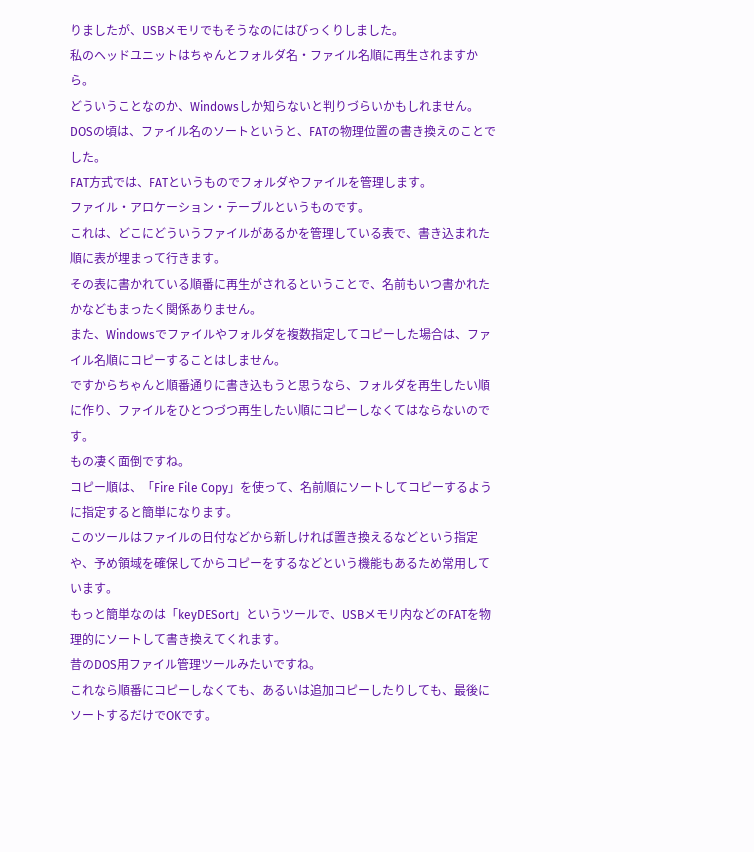りましたが、USBメモリでもそうなのにはびっくりしました。
私のヘッドユニットはちゃんとフォルダ名・ファイル名順に再生されますから。
どういうことなのか、Windowsしか知らないと判りづらいかもしれません。
DOSの頃は、ファイル名のソートというと、FATの物理位置の書き換えのことでした。
FAT方式では、FATというものでフォルダやファイルを管理します。
ファイル・アロケーション・テーブルというものです。
これは、どこにどういうファイルがあるかを管理している表で、書き込まれた順に表が埋まって行きます。
その表に書かれている順番に再生がされるということで、名前もいつ書かれたかなどもまったく関係ありません。
また、Windowsでファイルやフォルダを複数指定してコピーした場合は、ファイル名順にコピーすることはしません。
ですからちゃんと順番通りに書き込もうと思うなら、フォルダを再生したい順に作り、ファイルをひとつづつ再生したい順にコピーしなくてはならないのです。
もの凄く面倒ですね。
コピー順は、「Fire File Copy」を使って、名前順にソートしてコピーするように指定すると簡単になります。
このツールはファイルの日付などから新しければ置き換えるなどという指定や、予め領域を確保してからコピーをするなどという機能もあるため常用しています。
もっと簡単なのは「keyDESort」というツールで、USBメモリ内などのFATを物理的にソートして書き換えてくれます。
昔のDOS用ファイル管理ツールみたいですね。
これなら順番にコピーしなくても、あるいは追加コピーしたりしても、最後にソートするだけでOKです。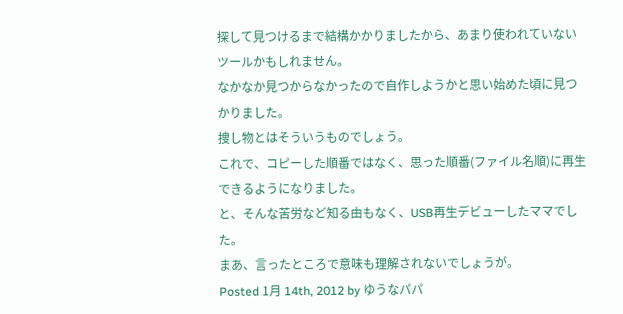探して見つけるまで結構かかりましたから、あまり使われていないツールかもしれません。
なかなか見つからなかったので自作しようかと思い始めた頃に見つかりました。
捜し物とはそういうものでしょう。
これで、コピーした順番ではなく、思った順番(ファイル名順)に再生できるようになりました。
と、そんな苦労など知る由もなく、USB再生デビューしたママでした。
まあ、言ったところで意味も理解されないでしょうが。
Posted 1月 14th, 2012 by ゆうなパパ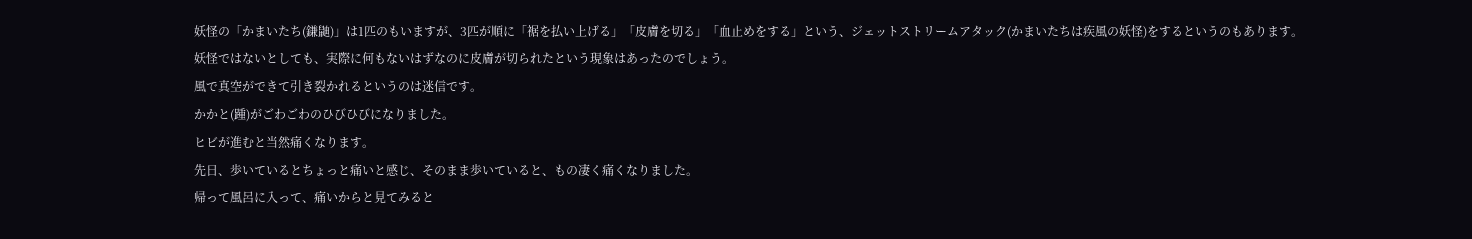妖怪の「かまいたち(鎌鼬)」は1匹のもいますが、3匹が順に「裾を払い上げる」「皮膚を切る」「血止めをする」という、ジェットストリームアタック(かまいたちは疾風の妖怪)をするというのもあります。
妖怪ではないとしても、実際に何もないはずなのに皮膚が切られたという現象はあったのでしょう。
風で真空ができて引き裂かれるというのは迷信です。
かかと(踵)がごわごわのひびひびになりました。
ヒビが進むと当然痛くなります。
先日、歩いているとちょっと痛いと感じ、そのまま歩いていると、もの凄く痛くなりました。
帰って風呂に入って、痛いからと見てみると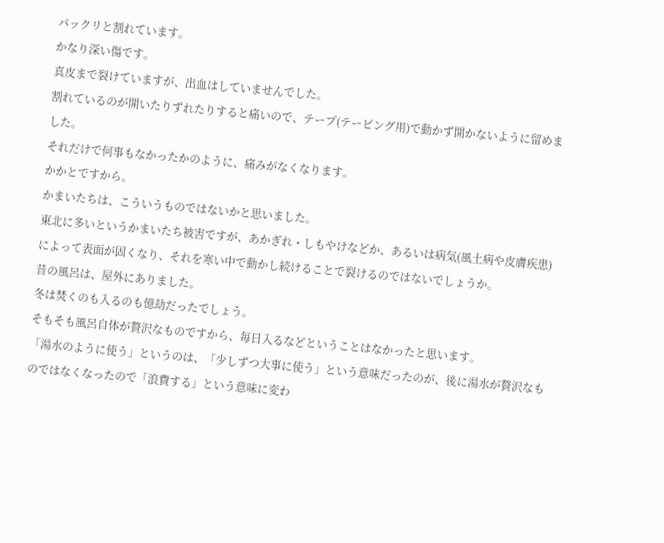パックリと割れています。
かなり深い傷です。
真皮まで裂けていますが、出血はしていませんでした。
割れているのが開いたりずれたりすると痛いので、テープ(テーピング用)で動かず開かないように留めました。
それだけで何事もなかったかのように、痛みがなくなります。
かかとですから。
かまいたちは、こういうものではないかと思いました。
東北に多いというかまいたち被害ですが、あかぎれ・しもやけなどか、あるいは病気(風土病や皮膚疾患)によって表面が固くなり、それを寒い中で動かし続けることで裂けるのではないでしょうか。
昔の風呂は、屋外にありました。
冬は焚くのも入るのも億劫だったでしょう。
そもそも風呂自体が贅沢なものですから、毎日入るなどということはなかったと思います。
「湯水のように使う」というのは、「少しずつ大事に使う」という意味だったのが、後に湯水が贅沢なものではなくなったので「浪費する」という意味に変わ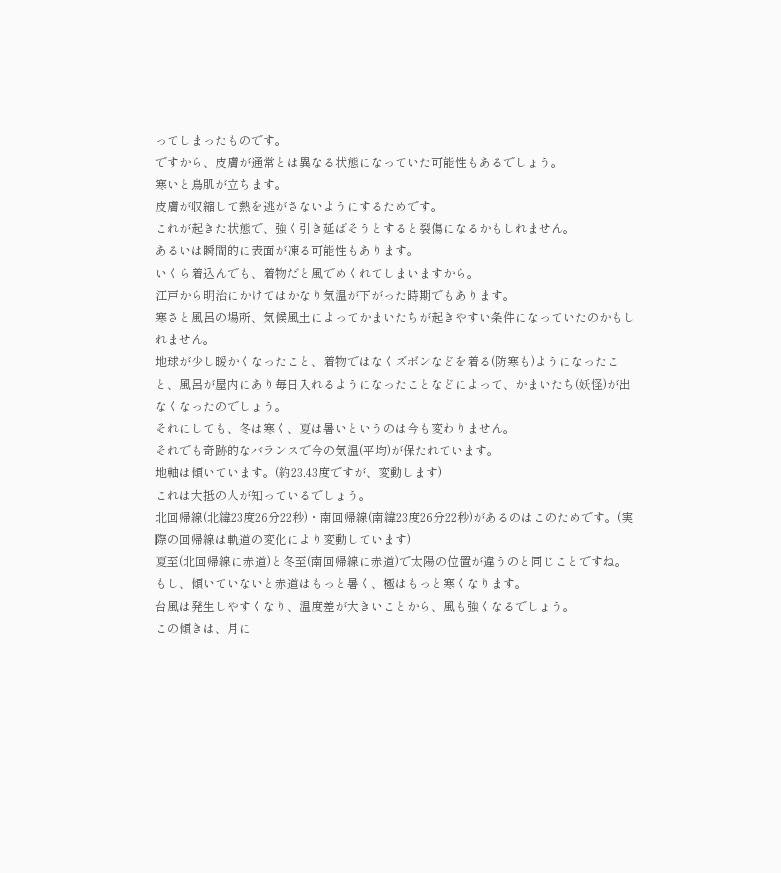ってしまったものです。
ですから、皮膚が通常とは異なる状態になっていた可能性もあるでしょう。
寒いと鳥肌が立ちます。
皮膚が収縮して熱を逃がさないようにするためです。
これが起きた状態で、強く引き延ばそうとすると裂傷になるかもしれません。
あるいは瞬間的に表面が凍る可能性もあります。
いくら着込んでも、着物だと風でめくれてしまいますから。
江戸から明治にかけてはかなり気温が下がった時期でもあります。
寒さと風呂の場所、気候風土によってかまいたちが起きやすい条件になっていたのかもしれません。
地球が少し暖かくなったこと、着物ではなくズボンなどを着る(防寒も)ようになったこと、風呂が屋内にあり毎日入れるようになったことなどによって、かまいたち(妖怪)が出なくなったのでしょう。
それにしても、冬は寒く、夏は暑いというのは今も変わりません。
それでも奇跡的なバランスで今の気温(平均)が保たれています。
地軸は傾いています。(約23.43度ですが、変動します)
これは大抵の人が知っているでしょう。
北回帰線(北緯23度26分22秒)・南回帰線(南緯23度26分22秒)があるのはこのためです。(実際の回帰線は軌道の変化により変動しています)
夏至(北回帰線に赤道)と冬至(南回帰線に赤道)で太陽の位置が違うのと同じことですね。
もし、傾いていないと赤道はもっと暑く、極はもっと寒くなります。
台風は発生しやすくなり、温度差が大きいことから、風も強くなるでしょう。
この傾きは、月に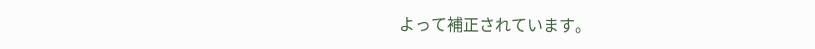よって補正されています。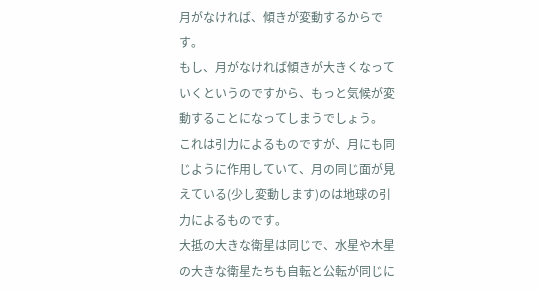月がなければ、傾きが変動するからです。
もし、月がなければ傾きが大きくなっていくというのですから、もっと気候が変動することになってしまうでしょう。
これは引力によるものですが、月にも同じように作用していて、月の同じ面が見えている(少し変動します)のは地球の引力によるものです。
大抵の大きな衛星は同じで、水星や木星の大きな衛星たちも自転と公転が同じに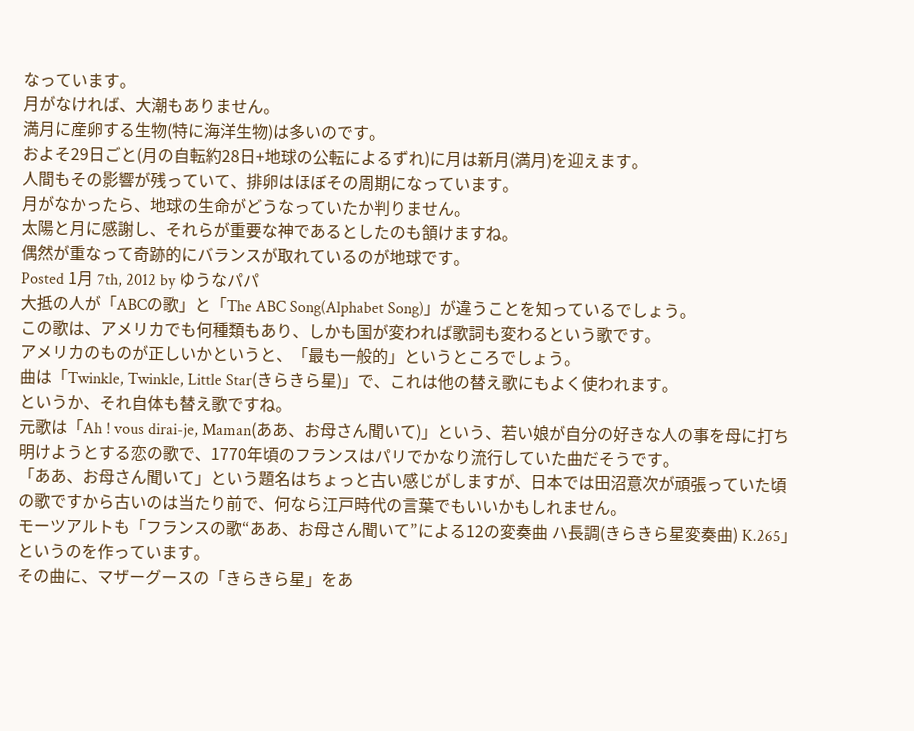なっています。
月がなければ、大潮もありません。
満月に産卵する生物(特に海洋生物)は多いのです。
およそ29日ごと(月の自転約28日+地球の公転によるずれ)に月は新月(満月)を迎えます。
人間もその影響が残っていて、排卵はほぼその周期になっています。
月がなかったら、地球の生命がどうなっていたか判りません。
太陽と月に感謝し、それらが重要な神であるとしたのも頷けますね。
偶然が重なって奇跡的にバランスが取れているのが地球です。
Posted 1月 7th, 2012 by ゆうなパパ
大抵の人が「ABCの歌」と「The ABC Song(Alphabet Song)」が違うことを知っているでしょう。
この歌は、アメリカでも何種類もあり、しかも国が変われば歌詞も変わるという歌です。
アメリカのものが正しいかというと、「最も一般的」というところでしょう。
曲は「Twinkle, Twinkle, Little Star(きらきら星)」で、これは他の替え歌にもよく使われます。
というか、それ自体も替え歌ですね。
元歌は「Ah ! vous dirai-je, Maman(ああ、お母さん聞いて)」という、若い娘が自分の好きな人の事を母に打ち明けようとする恋の歌で、1770年頃のフランスはパリでかなり流行していた曲だそうです。
「ああ、お母さん聞いて」という題名はちょっと古い感じがしますが、日本では田沼意次が頑張っていた頃の歌ですから古いのは当たり前で、何なら江戸時代の言葉でもいいかもしれません。
モーツアルトも「フランスの歌“ああ、お母さん聞いて”による12の変奏曲 ハ長調(きらきら星変奏曲) K.265」というのを作っています。
その曲に、マザーグースの「きらきら星」をあ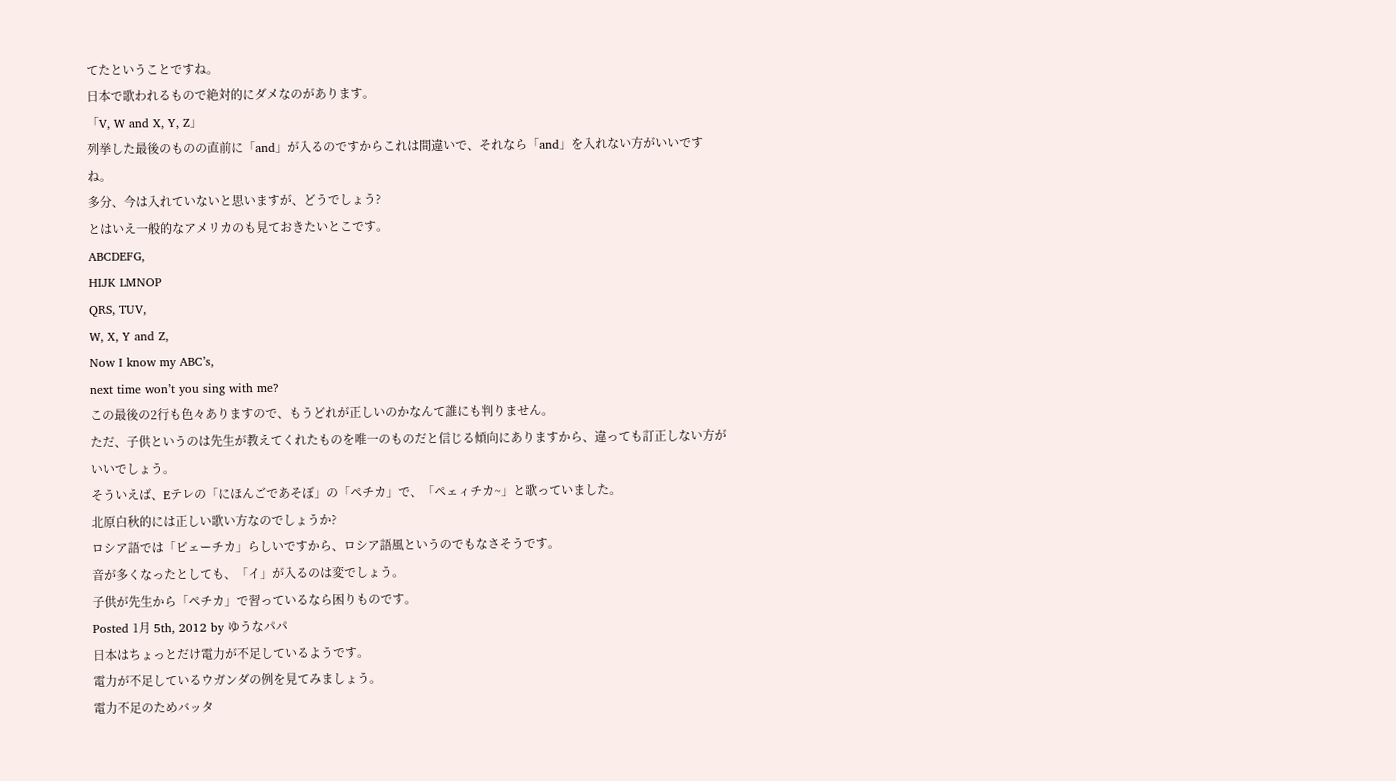てたということですね。
日本で歌われるもので絶対的にダメなのがあります。
「V, W and X, Y, Z」
列挙した最後のものの直前に「and」が入るのですからこれは間違いで、それなら「and」を入れない方がいいですね。
多分、今は入れていないと思いますが、どうでしょう?
とはいえ一般的なアメリカのも見ておきたいとこです。
ABCDEFG,
HIJK LMNOP
QRS, TUV,
W, X, Y and Z,
Now I know my ABC’s,
next time won’t you sing with me?
この最後の2行も色々ありますので、もうどれが正しいのかなんて誰にも判りません。
ただ、子供というのは先生が教えてくれたものを唯一のものだと信じる傾向にありますから、違っても訂正しない方がいいでしょう。
そういえば、Eテレの「にほんごであそぼ」の「ペチカ」で、「ペェィチカ~」と歌っていました。
北原白秋的には正しい歌い方なのでしょうか?
ロシア語では「ピェーチカ」らしいですから、ロシア語風というのでもなさそうです。
音が多くなったとしても、「イ」が入るのは変でしょう。
子供が先生から「ペチカ」で習っているなら困りものです。
Posted 1月 5th, 2012 by ゆうなパパ
日本はちょっとだけ電力が不足しているようです。
電力が不足しているウガンダの例を見てみましょう。
電力不足のためバッタ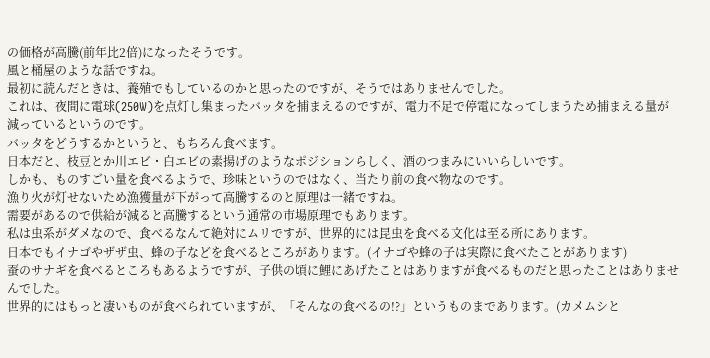の価格が高騰(前年比2倍)になったそうです。
風と桶屋のような話ですね。
最初に読んだときは、養殖でもしているのかと思ったのですが、そうではありませんでした。
これは、夜間に電球(250W)を点灯し集まったバッタを捕まえるのですが、電力不足で停電になってしまうため捕まえる量が減っているというのです。
バッタをどうするかというと、もちろん食べます。
日本だと、枝豆とか川エビ・白エビの素揚げのようなポジションらしく、酒のつまみにいいらしいです。
しかも、ものすごい量を食べるようで、珍味というのではなく、当たり前の食べ物なのです。
漁り火が灯せないため漁獲量が下がって高騰するのと原理は一緒ですね。
需要があるので供給が減ると高騰するという通常の市場原理でもあります。
私は虫系がダメなので、食べるなんて絶対にムリですが、世界的には昆虫を食べる文化は至る所にあります。
日本でもイナゴやザザ虫、蜂の子などを食べるところがあります。(イナゴや蜂の子は実際に食べたことがあります)
蚕のサナギを食べるところもあるようですが、子供の頃に鯉にあげたことはありますが食べるものだと思ったことはありませんでした。
世界的にはもっと凄いものが食べられていますが、「そんなの食べるの!?」というものまであります。(カメムシと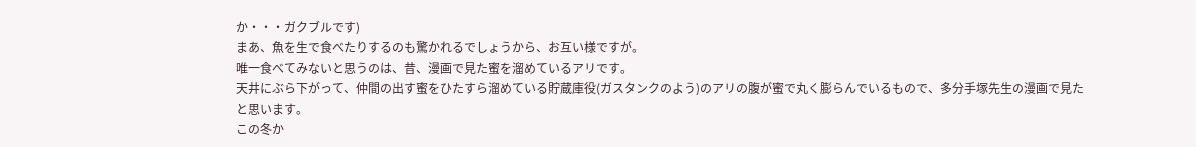か・・・ガクブルです)
まあ、魚を生で食べたりするのも驚かれるでしょうから、お互い様ですが。
唯一食べてみないと思うのは、昔、漫画で見た蜜を溜めているアリです。
天井にぶら下がって、仲間の出す蜜をひたすら溜めている貯蔵庫役(ガスタンクのよう)のアリの腹が蜜で丸く膨らんでいるもので、多分手塚先生の漫画で見たと思います。
この冬か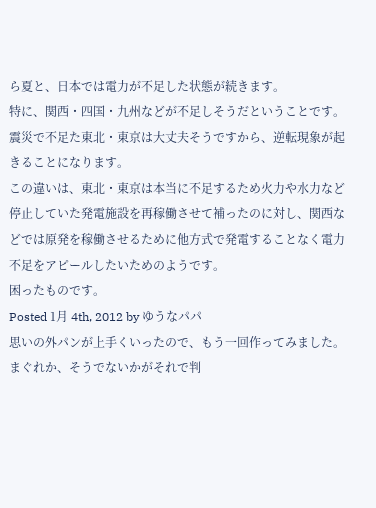ら夏と、日本では電力が不足した状態が続きます。
特に、関西・四国・九州などが不足しそうだということです。
震災で不足た東北・東京は大丈夫そうですから、逆転現象が起きることになります。
この違いは、東北・東京は本当に不足するため火力や水力など停止していた発電施設を再稼働させて補ったのに対し、関西などでは原発を稼働させるために他方式で発電することなく電力不足をアピールしたいためのようです。
困ったものです。
Posted 1月 4th, 2012 by ゆうなパパ
思いの外パンが上手くいったので、もう一回作ってみました。
まぐれか、そうでないかがそれで判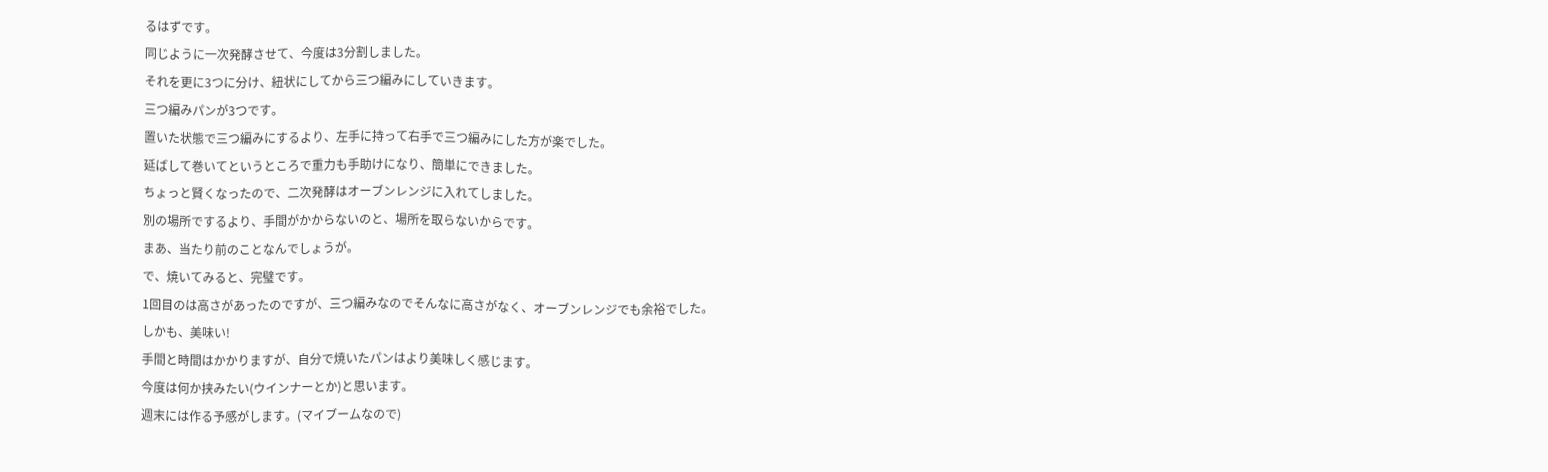るはずです。
同じように一次発酵させて、今度は3分割しました。
それを更に3つに分け、紐状にしてから三つ編みにしていきます。
三つ編みパンが3つです。
置いた状態で三つ編みにするより、左手に持って右手で三つ編みにした方が楽でした。
延ばして巻いてというところで重力も手助けになり、簡単にできました。
ちょっと賢くなったので、二次発酵はオーブンレンジに入れてしました。
別の場所でするより、手間がかからないのと、場所を取らないからです。
まあ、当たり前のことなんでしょうが。
で、焼いてみると、完璧です。
1回目のは高さがあったのですが、三つ編みなのでそんなに高さがなく、オーブンレンジでも余裕でした。
しかも、美味い!
手間と時間はかかりますが、自分で焼いたパンはより美味しく感じます。
今度は何か挟みたい(ウインナーとか)と思います。
週末には作る予感がします。(マイブームなので)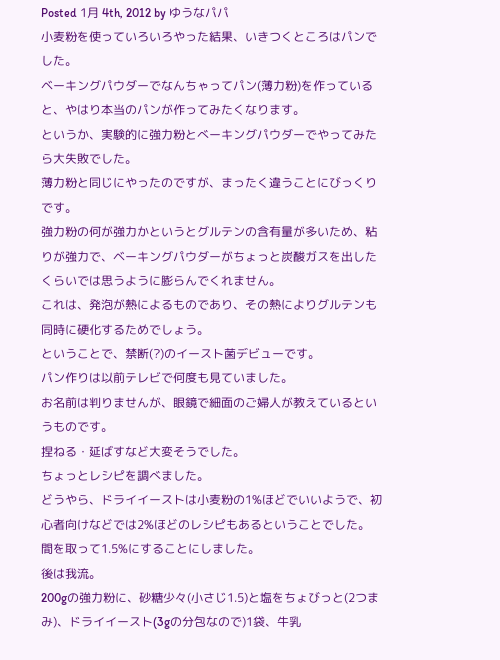Posted 1月 4th, 2012 by ゆうなパパ
小麦粉を使っていろいろやった結果、いきつくところはパンでした。
ベーキングパウダーでなんちゃってパン(薄力粉)を作っていると、やはり本当のパンが作ってみたくなります。
というか、実験的に強力粉とべーキングパウダーでやってみたら大失敗でした。
薄力粉と同じにやったのですが、まったく違うことにびっくりです。
強力粉の何が強力かというとグルテンの含有量が多いため、粘りが強力で、ベーキングパウダーがちょっと炭酸ガスを出したくらいでは思うように膨らんでくれません。
これは、発泡が熱によるものであり、その熱によりグルテンも同時に硬化するためでしょう。
ということで、禁断(?)のイースト菌デビューです。
パン作りは以前テレビで何度も見ていました。
お名前は判りませんが、眼鏡で細面のご婦人が教えているというものです。
捏ねる・延ばすなど大変そうでした。
ちょっとレシピを調べました。
どうやら、ドライイーストは小麦粉の1%ほどでいいようで、初心者向けなどでは2%ほどのレシピもあるということでした。
間を取って1.5%にすることにしました。
後は我流。
200gの強力粉に、砂糖少々(小さじ1.5)と塩をちょびっと(2つまみ)、ドライイースト(3gの分包なので)1袋、牛乳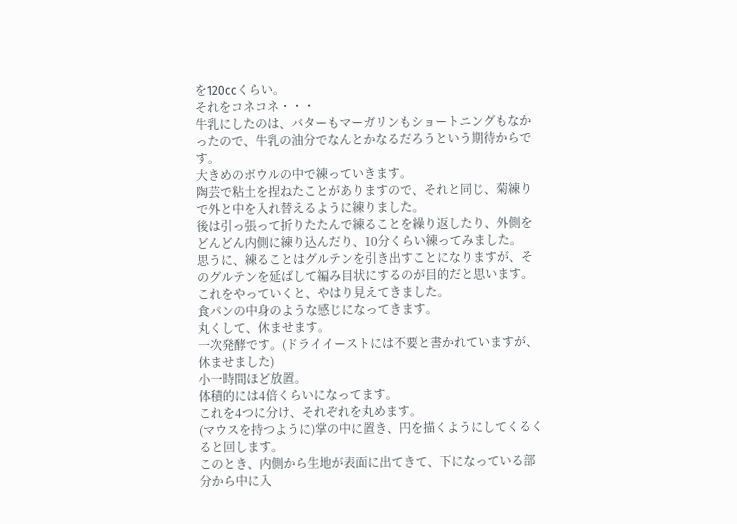を120ccくらい。
それをコネコネ・・・
牛乳にしたのは、バターもマーガリンもショートニングもなかったので、牛乳の油分でなんとかなるだろうという期待からです。
大きめのボウルの中で練っていきます。
陶芸で粘土を捏ねたことがありますので、それと同じ、菊練りで外と中を入れ替えるように練りました。
後は引っ張って折りたたんで練ることを繰り返したり、外側をどんどん内側に練り込んだり、10分くらい練ってみました。
思うに、練ることはグルテンを引き出すことになりますが、そのグルテンを延ばして編み目状にするのが目的だと思います。
これをやっていくと、やはり見えてきました。
食パンの中身のような感じになってきます。
丸くして、休ませます。
一次発酵です。(ドライイーストには不要と書かれていますが、休ませました)
小一時間ほど放置。
体積的には4倍くらいになってます。
これを4つに分け、それぞれを丸めます。
(マウスを持つように)掌の中に置き、円を描くようにしてくるくると回します。
このとき、内側から生地が表面に出てきて、下になっている部分から中に入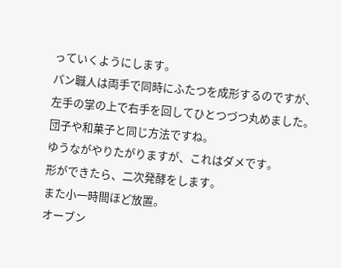っていくようにします。
パン職人は両手で同時にふたつを成形するのですが、左手の掌の上で右手を回してひとつづつ丸めました。
団子や和菓子と同じ方法ですね。
ゆうながやりたがりますが、これはダメです。
形ができたら、二次発酵をします。
また小一時間ほど放置。
オーブン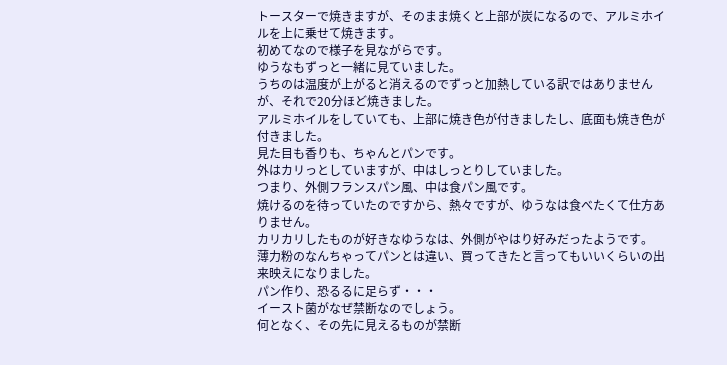トースターで焼きますが、そのまま焼くと上部が炭になるので、アルミホイルを上に乗せて焼きます。
初めてなので様子を見ながらです。
ゆうなもずっと一緒に見ていました。
うちのは温度が上がると消えるのでずっと加熱している訳ではありませんが、それで20分ほど焼きました。
アルミホイルをしていても、上部に焼き色が付きましたし、底面も焼き色が付きました。
見た目も香りも、ちゃんとパンです。
外はカリっとしていますが、中はしっとりしていました。
つまり、外側フランスパン風、中は食パン風です。
焼けるのを待っていたのですから、熱々ですが、ゆうなは食べたくて仕方ありません。
カリカリしたものが好きなゆうなは、外側がやはり好みだったようです。
薄力粉のなんちゃってパンとは違い、買ってきたと言ってもいいくらいの出来映えになりました。
パン作り、恐るるに足らず・・・
イースト菌がなぜ禁断なのでしょう。
何となく、その先に見えるものが禁断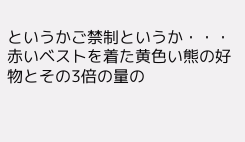というかご禁制というか・・・
赤いベストを着た黄色い熊の好物とその3倍の量の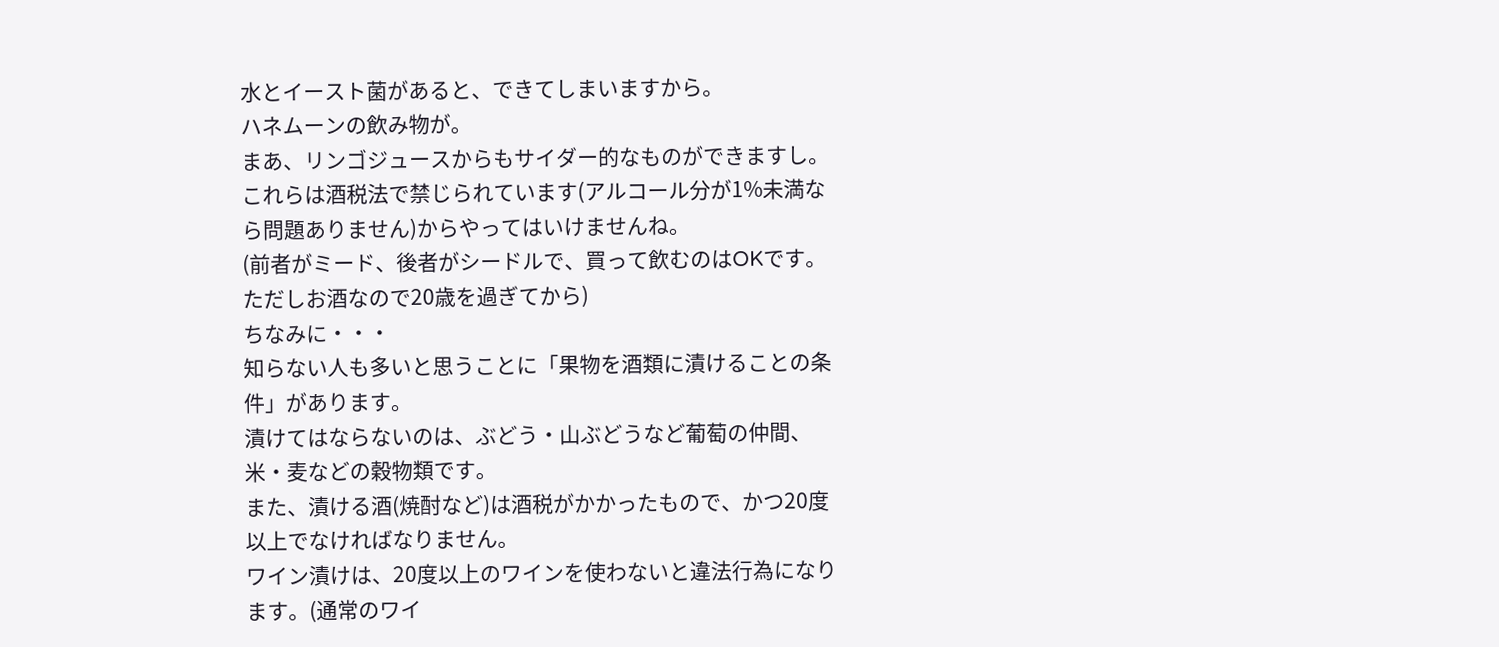水とイースト菌があると、できてしまいますから。
ハネムーンの飲み物が。
まあ、リンゴジュースからもサイダー的なものができますし。
これらは酒税法で禁じられています(アルコール分が1%未満なら問題ありません)からやってはいけませんね。
(前者がミード、後者がシードルで、買って飲むのはOKです。ただしお酒なので20歳を過ぎてから)
ちなみに・・・
知らない人も多いと思うことに「果物を酒類に漬けることの条件」があります。
漬けてはならないのは、ぶどう・山ぶどうなど葡萄の仲間、米・麦などの穀物類です。
また、漬ける酒(焼酎など)は酒税がかかったもので、かつ20度以上でなければなりません。
ワイン漬けは、20度以上のワインを使わないと違法行為になります。(通常のワイ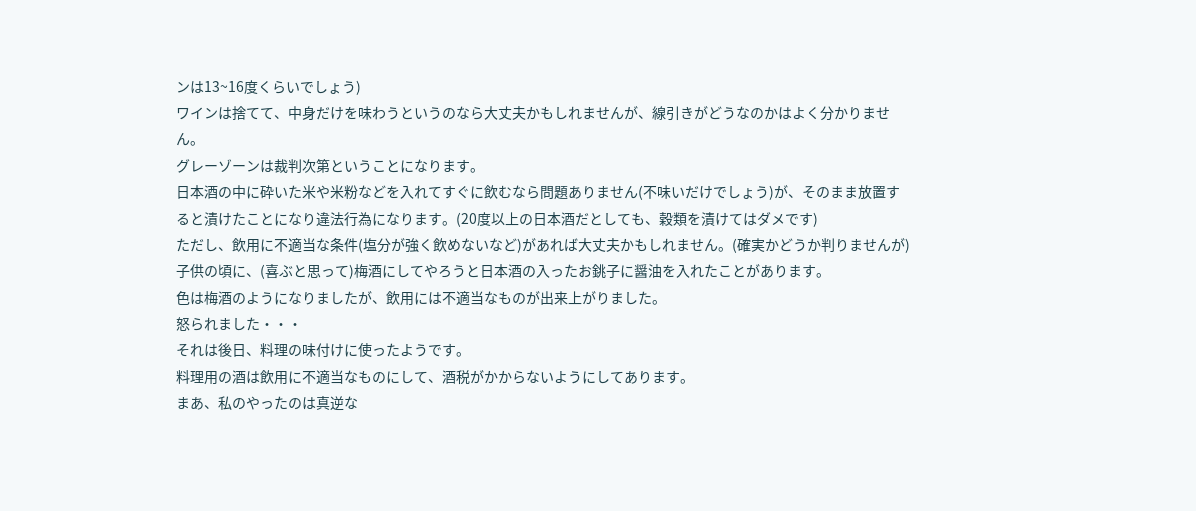ンは13~16度くらいでしょう)
ワインは捨てて、中身だけを味わうというのなら大丈夫かもしれませんが、線引きがどうなのかはよく分かりません。
グレーゾーンは裁判次第ということになります。
日本酒の中に砕いた米や米粉などを入れてすぐに飲むなら問題ありません(不味いだけでしょう)が、そのまま放置すると漬けたことになり違法行為になります。(20度以上の日本酒だとしても、穀類を漬けてはダメです)
ただし、飲用に不適当な条件(塩分が強く飲めないなど)があれば大丈夫かもしれません。(確実かどうか判りませんが)
子供の頃に、(喜ぶと思って)梅酒にしてやろうと日本酒の入ったお銚子に醤油を入れたことがあります。
色は梅酒のようになりましたが、飲用には不適当なものが出来上がりました。
怒られました・・・
それは後日、料理の味付けに使ったようです。
料理用の酒は飲用に不適当なものにして、酒税がかからないようにしてあります。
まあ、私のやったのは真逆な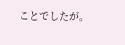ことでしたが。